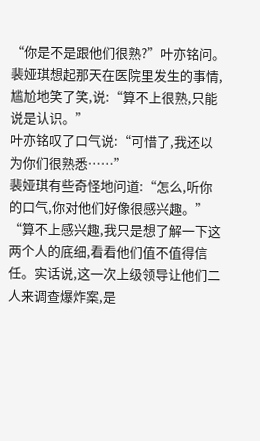“你是不是跟他们很熟?”叶亦铭问。
裴娅琪想起那天在医院里发生的事情,尴尬地笑了笑,说:“算不上很熟,只能说是认识。”
叶亦铭叹了口气说:“可惜了,我还以为你们很熟悉……”
裴娅琪有些奇怪地问道:“怎么,听你的口气,你对他们好像很感兴趣。”
“算不上感兴趣,我只是想了解一下这两个人的底细,看看他们值不值得信任。实话说,这一次上级领导让他们二人来调查爆炸案,是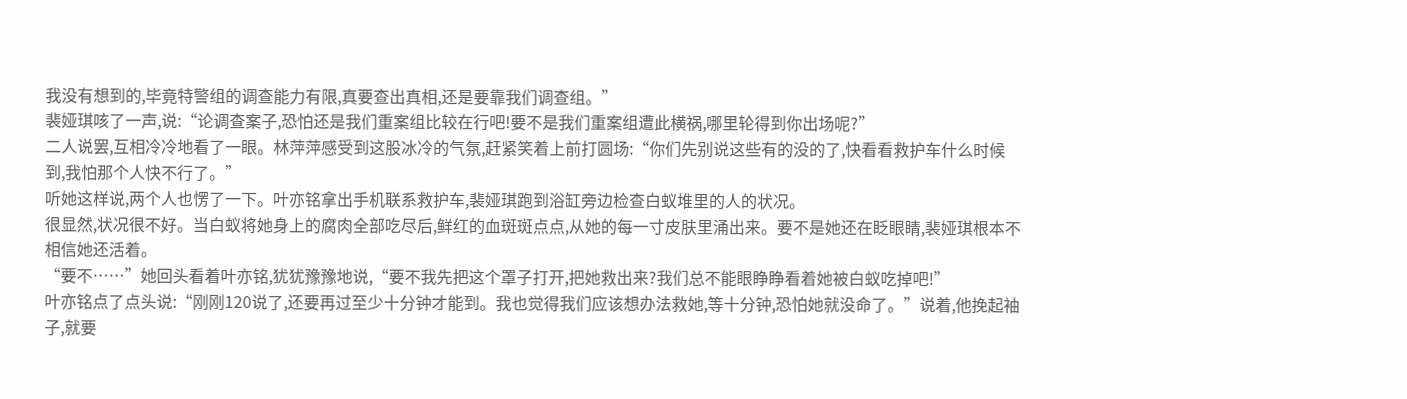我没有想到的,毕竟特警组的调查能力有限,真要查出真相,还是要靠我们调查组。”
裴娅琪咳了一声,说:“论调查案子,恐怕还是我们重案组比较在行吧!要不是我们重案组遭此横祸,哪里轮得到你出场呢?”
二人说罢,互相冷冷地看了一眼。林萍萍感受到这股冰冷的气氛,赶紧笑着上前打圆场:“你们先别说这些有的没的了,快看看救护车什么时候到,我怕那个人快不行了。”
听她这样说,两个人也愣了一下。叶亦铭拿出手机联系救护车,裴娅琪跑到浴缸旁边检查白蚁堆里的人的状况。
很显然,状况很不好。当白蚁将她身上的腐肉全部吃尽后,鲜红的血斑斑点点,从她的每一寸皮肤里涌出来。要不是她还在眨眼睛,裴娅琪根本不相信她还活着。
“要不……”她回头看着叶亦铭,犹犹豫豫地说,“要不我先把这个罩子打开,把她救出来?我们总不能眼睁睁看着她被白蚁吃掉吧!”
叶亦铭点了点头说:“刚刚120说了,还要再过至少十分钟才能到。我也觉得我们应该想办法救她,等十分钟,恐怕她就没命了。”说着,他挽起袖子,就要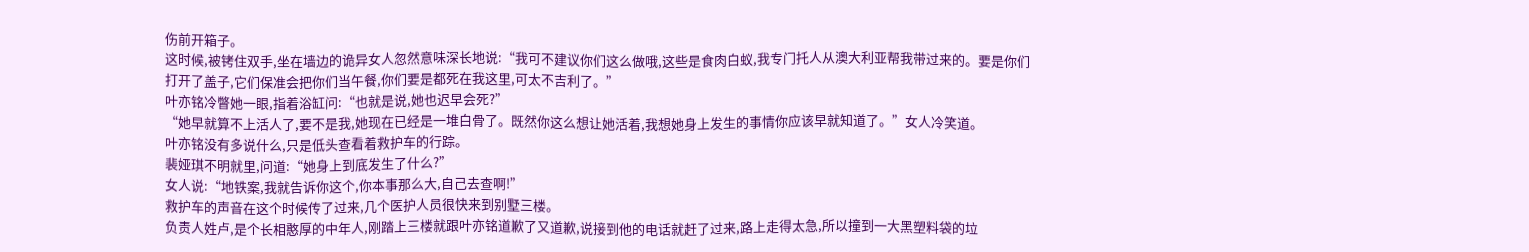伤前开箱子。
这时候,被铐住双手,坐在墙边的诡异女人忽然意味深长地说:“我可不建议你们这么做哦,这些是食肉白蚁,我专门托人从澳大利亚帮我带过来的。要是你们打开了盖子,它们保准会把你们当午餐,你们要是都死在我这里,可太不吉利了。”
叶亦铭冷瞥她一眼,指着浴缸问:“也就是说,她也迟早会死?”
“她早就算不上活人了,要不是我,她现在已经是一堆白骨了。既然你这么想让她活着,我想她身上发生的事情你应该早就知道了。”女人冷笑道。
叶亦铭没有多说什么,只是低头查看着救护车的行踪。
裴娅琪不明就里,问道:“她身上到底发生了什么?”
女人说:“地铁案,我就告诉你这个,你本事那么大,自己去查啊!”
救护车的声音在这个时候传了过来,几个医护人员很快来到别墅三楼。
负责人姓卢,是个长相憨厚的中年人,刚踏上三楼就跟叶亦铭道歉了又道歉,说接到他的电话就赶了过来,路上走得太急,所以撞到一大黑塑料袋的垃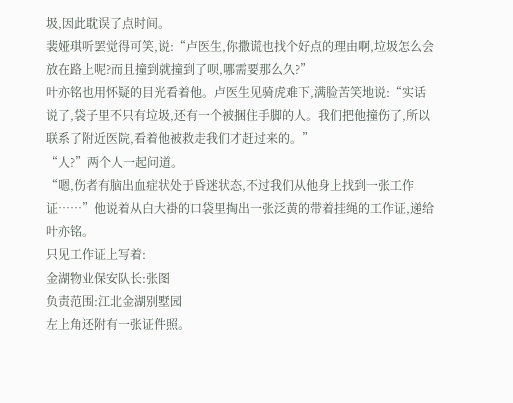圾,因此耽误了点时间。
裴娅琪听罢觉得可笑,说:“卢医生,你撒谎也找个好点的理由啊,垃圾怎么会放在路上呢?而且撞到就撞到了呗,哪需要那么久?”
叶亦铭也用怀疑的目光看着他。卢医生见骑虎难下,满脸苦笑地说:“实话说了,袋子里不只有垃圾,还有一个被捆住手脚的人。我们把他撞伤了,所以联系了附近医院,看着他被救走我们才赶过来的。”
“人?”两个人一起问道。
“嗯,伤者有脑出血症状处于昏迷状态,不过我们从他身上找到一张工作证……”他说着从白大褂的口袋里掏出一张泛黄的带着挂绳的工作证,递给叶亦铭。
只见工作证上写着:
金湖物业保安队长:张图
负责范围:江北金湖别墅园
左上角还附有一张证件照。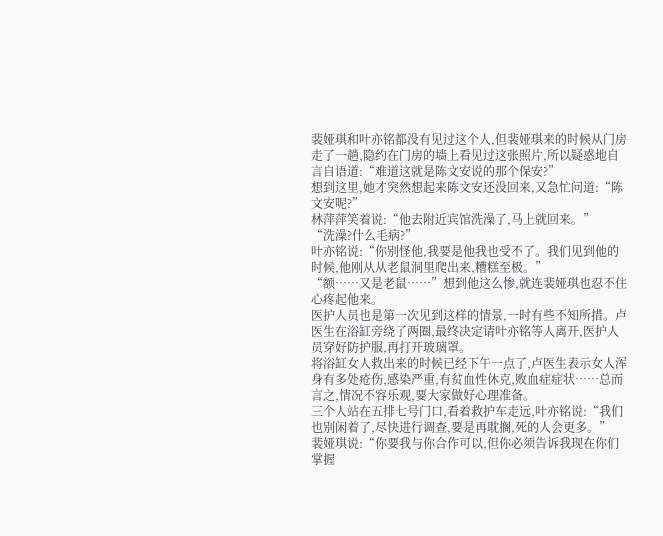裴娅琪和叶亦铭都没有见过这个人,但裴娅琪来的时候从门房走了一趟,隐约在门房的墙上看见过这张照片,所以疑惑地自言自语道:“难道这就是陈文安说的那个保安?”
想到这里,她才突然想起来陈文安还没回来,又急忙问道:“陈文安呢?”
林萍萍笑着说:“他去附近宾馆洗澡了,马上就回来。”
“洗澡?什么毛病?”
叶亦铭说:“你别怪他,我要是他我也受不了。我们见到他的时候,他刚从从老鼠洞里爬出来,糟糕至极。”
“额……又是老鼠……”想到他这么惨,就连裴娅琪也忍不住心疼起他来。
医护人员也是第一次见到这样的情景,一时有些不知所措。卢医生在浴缸旁绕了两圈,最终决定请叶亦铭等人离开,医护人员穿好防护服,再打开玻璃罩。
将浴缸女人救出来的时候已经下午一点了,卢医生表示女人浑身有多处疮伤,感染严重,有贫血性休克,败血症症状……总而言之,情况不容乐观,要大家做好心理准备。
三个人站在五排七号门口,看着救护车走远,叶亦铭说:“我们也别闲着了,尽快进行调查,要是再耽搁,死的人会更多。”
裴娅琪说:“你要我与你合作可以,但你必须告诉我现在你们掌握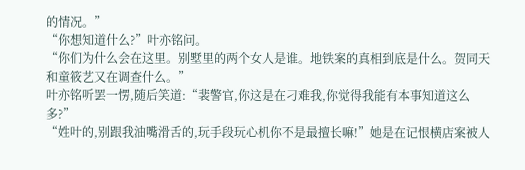的情况。”
“你想知道什么?”叶亦铭问。
“你们为什么会在这里。别墅里的两个女人是谁。地铁案的真相到底是什么。贺同天和童筱艺又在调查什么。”
叶亦铭听罢一愣,随后笑道:“裴警官,你这是在刁难我,你觉得我能有本事知道这么多?”
“姓叶的,别跟我油嘴滑舌的,玩手段玩心机你不是最擅长嘛!”她是在记恨横店案被人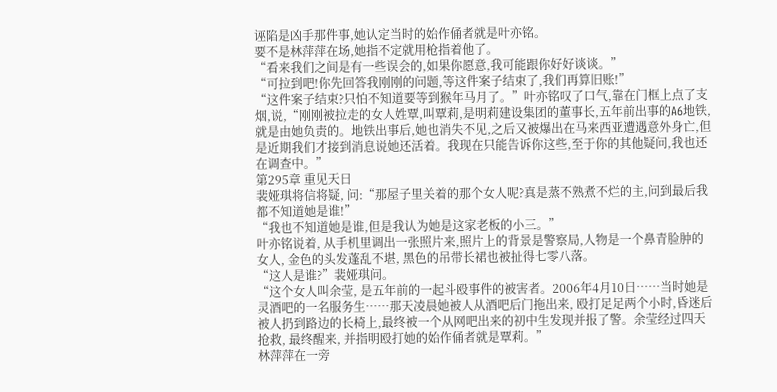诬陷是凶手那件事,她认定当时的始作俑者就是叶亦铭。
要不是林萍萍在场,她指不定就用枪指着他了。
“看来我们之间是有一些误会的,如果你愿意,我可能跟你好好谈谈。”
“可拉到吧!你先回答我刚刚的问题,等这件案子结束了,我们再算旧账!”
“这件案子结束?只怕不知道要等到猴年马月了。”叶亦铭叹了口气,靠在门框上点了支烟,说,“刚刚被拉走的女人姓覃,叫覃莉,是明莉建设集团的董事长,五年前出事的A6地铁,就是由她负责的。地铁出事后,她也消失不见,之后又被爆出在马来西亚遭遇意外身亡,但是近期我们才接到消息说她还活着。我现在只能告诉你这些,至于你的其他疑问,我也还在调查中。”
第295章 重见天日
裴娅琪将信将疑, 问:“那屋子里关着的那个女人呢?真是蒸不熟煮不烂的主,问到最后我都不知道她是谁!”
“我也不知道她是谁,但是我认为她是这家老板的小三。”
叶亦铭说着, 从手机里调出一张照片来,照片上的背景是警察局,人物是一个鼻青脸肿的女人, 金色的头发蓬乱不堪, 黑色的吊带长裙也被扯得七零八落。
“这人是谁?”裴娅琪问。
“这个女人叫余莹, 是五年前的一起斗殴事件的被害者。2006年4月10日……当时她是灵酒吧的一名服务生……那天凌晨她被人从酒吧后门拖出来, 殴打足足两个小时,昏迷后被人扔到路边的长椅上,最终被一个从网吧出来的初中生发现并报了警。余莹经过四天抢救, 最终醒来, 并指明殴打她的始作俑者就是覃莉。”
林萍萍在一旁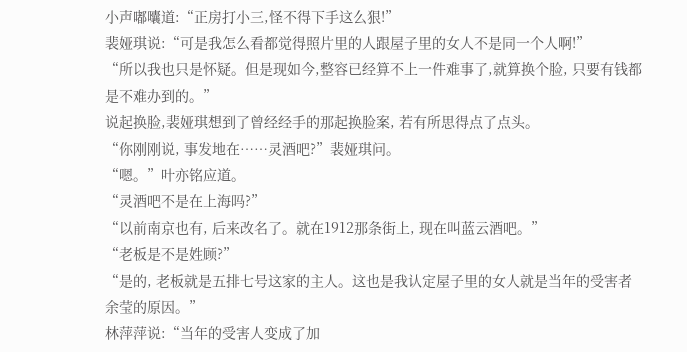小声嘟囔道:“正房打小三,怪不得下手这么狠!”
裴娅琪说:“可是我怎么看都觉得照片里的人跟屋子里的女人不是同一个人啊!”
“所以我也只是怀疑。但是现如今,整容已经算不上一件难事了,就算换个脸, 只要有钱都是不难办到的。”
说起换脸,裴娅琪想到了曾经经手的那起换脸案, 若有所思得点了点头。
“你刚刚说, 事发地在……灵酒吧?”裴娅琪问。
“嗯。”叶亦铭应道。
“灵酒吧不是在上海吗?”
“以前南京也有, 后来改名了。就在1912那条街上, 现在叫蓝云酒吧。”
“老板是不是姓顾?”
“是的, 老板就是五排七号这家的主人。这也是我认定屋子里的女人就是当年的受害者余莹的原因。”
林萍萍说:“当年的受害人变成了加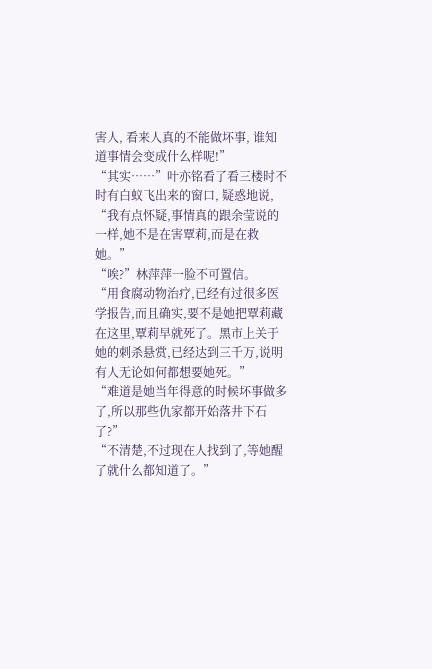害人, 看来人真的不能做坏事, 谁知道事情会变成什么样呢!”
“其实……”叶亦铭看了看三楼时不时有白蚁飞出来的窗口, 疑惑地说, “我有点怀疑,事情真的跟余莹说的一样,她不是在害覃莉,而是在救她。”
“唉?”林萍萍一脸不可置信。
“用食腐动物治疗,已经有过很多医学报告,而且确实,要不是她把覃莉藏在这里,覃莉早就死了。黑市上关于她的刺杀悬赏,已经达到三千万,说明有人无论如何都想要她死。”
“难道是她当年得意的时候坏事做多了,所以那些仇家都开始落井下石了?”
“不清楚,不过现在人找到了,等她醒了就什么都知道了。”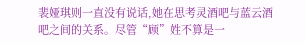裴娅琪则一直没有说话,她在思考灵酒吧与蓝云酒吧之间的关系。尽管“顾”姓不算是一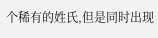个稀有的姓氏,但是同时出现